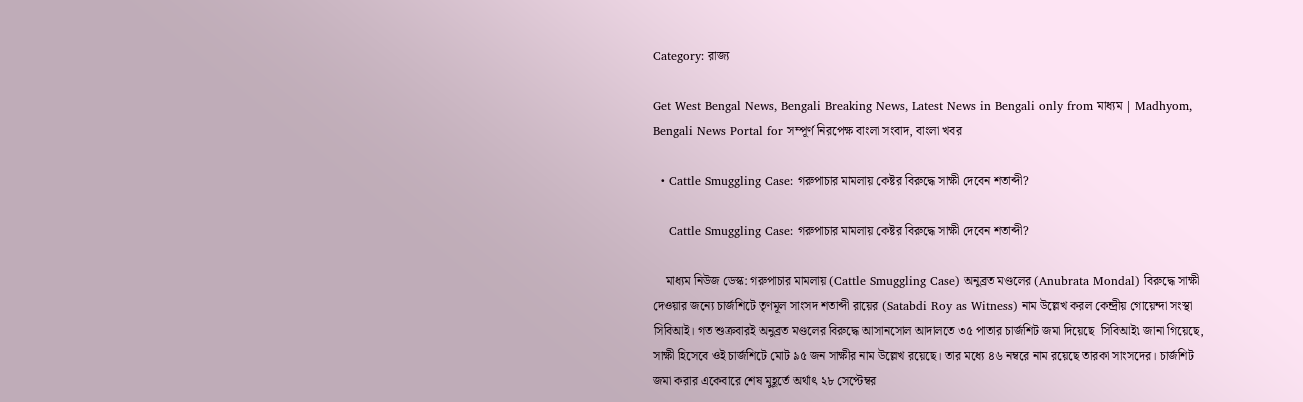Category: রাজ্য

Get West Bengal News, Bengali Breaking News, Latest News in Bengali only from মাধ্যম | Madhyom, Bengali News Portal for সম্পূর্ণ নিরপেক্ষ বাংলা সংবাদ, বাংলা খবর

  • Cattle Smuggling Case: গরুপাচার মামলায় কেষ্টর বিরুদ্ধে সাক্ষী দেবেন শতাব্দী?

    Cattle Smuggling Case: গরুপাচার মামলায় কেষ্টর বিরুদ্ধে সাক্ষী দেবেন শতাব্দী?

    মাধ্যম নিউজ ডেস্ক: গরুপাচার মামলায় (Cattle Smuggling Case) অনুব্রত মণ্ডলের (Anubrata Mondal) বিরুদ্ধে সাক্ষী দেওয়ার জন্যে চার্জশিটে তৃণমূল সাংসদ শতাব্দী রায়ের (Satabdi Roy as Witness) নাম উল্লেখ করল কেন্দ্রীয় গোয়েন্দা সংস্থা সিবিআই। গত শুক্রবারই অনুব্রত মণ্ডলের বিরুদ্ধে আসানসোল আদালতে ৩৫ পাতার চার্জশিট জমা দিয়েছে  সিবিআই৷ জানা গিয়েছে, সাক্ষী হিসেবে ওই চার্জশিটে মোট ৯৫ জন সাক্ষীর নাম উল্লেখ রয়েছে। তার মধ্যে ৪৬ নম্বরে নাম রয়েছে তারকা সাংসদের। চার্জশিট জমা করার একেবারে শেষ মুহূর্তে অর্থাৎ ২৮ সেপ্টেম্বর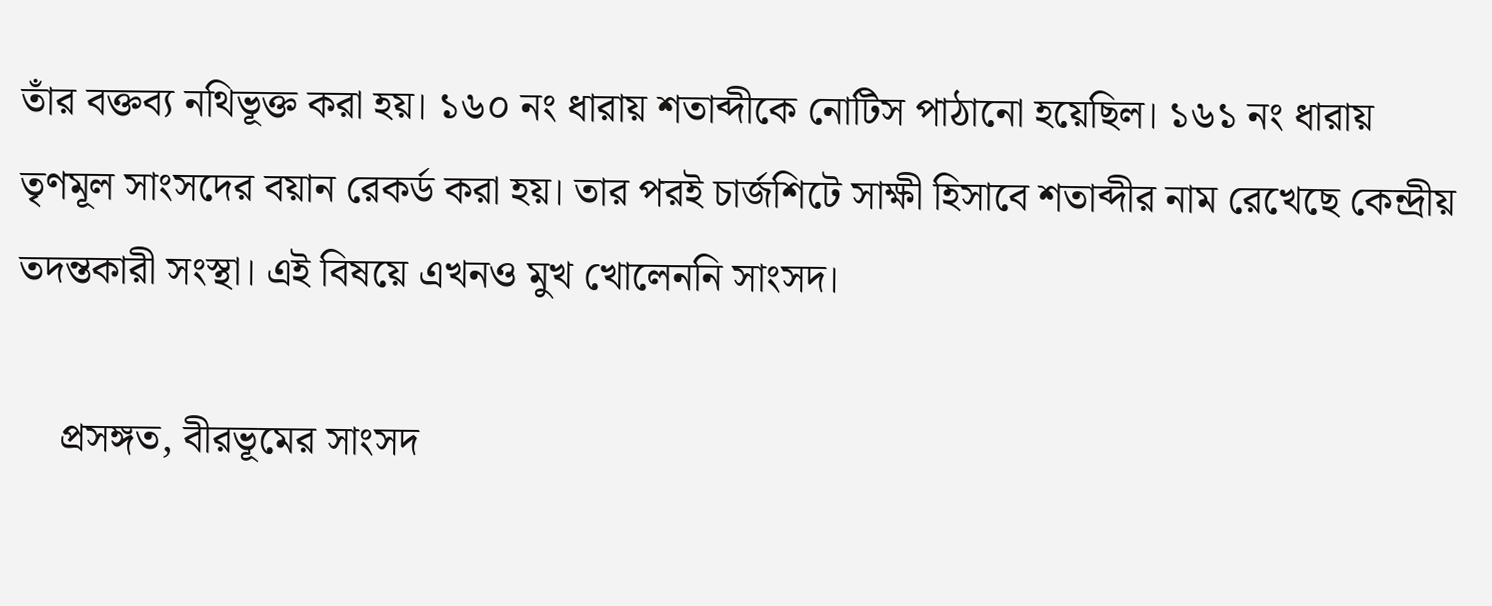তাঁর বক্তব্য নথিভূক্ত করা হয়। ১৬০ নং ধারায় শতাব্দীকে নোটিস পাঠানো হয়েছিল। ১৬১ নং ধারায় তৃণমূল সাংসদের বয়ান রেকর্ড করা হয়। তার পরই চার্জশিটে সাক্ষী হিসাবে শতাব্দীর নাম রেখেছে কেন্দ্রীয় তদন্তকারী সংস্থা। এই বিষয়ে এখনও মুখ খোলেননি সাংসদ।

    প্রসঙ্গত, বীরভূমের সাংসদ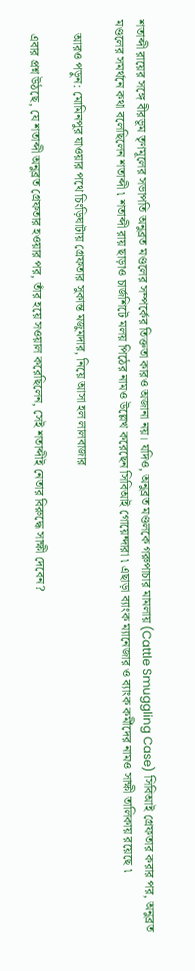শতাব্দী রায়ের সঙ্গে বীরভূম তৃণমূলের সভাপতি অনুব্রত মণ্ডলের সম্পর্কের তিক্ততা কারও অজানা নয়। যদিও, অনুব্রত মণ্ডলকে গরুপাচার মামলায় (Cattle Smuggling Case) সিবিআই গ্রেফতার করার পর, অনুব্রত মণ্ডলের সমর্থনে কথা বলেছিলেন শতাব্দী ৷ শতাব্দী রায় ছাড়াও চার্জশিটে মলয় পিঠের নামও উল্লেখ করেছেন সিবিআই গোয়েন্দারা ৷ এছাড়া ব্যাংক ম্যানেজার ও ব্যাংক কর্মীদের নামও সাক্ষী তালিকায় রয়েছে ৷

    আরও পড়ুন: মোমিনপুর যাওয়ার পথে চিংড়িঘাটায় গ্রেফতার সুকান্ত মজুমদার, নিয়ে আসা হল লালবাজার

    এবার প্রশ্ন উঠছে, যে শতাব্দী অনুব্রত গ্রেফতার হওয়ার পর, তাঁর হয়ে সওয়াল করেছিলেন, সেই শতাব্দীই নেতার বিরুদ্ধে সাক্ষী দেবেন?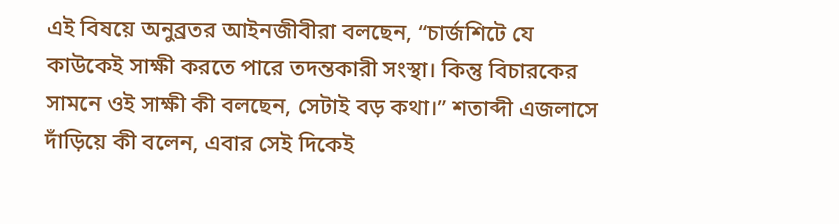এই বিষয়ে অনুব্রতর আইনজীবীরা বলছেন, “চার্জশিটে যে কাউকেই সাক্ষী করতে পারে তদন্তকারী সংস্থা। কিন্তু বিচারকের সামনে ওই সাক্ষী কী বলছেন, সেটাই বড় কথা।” শতাব্দী এজলাসে দাঁড়িয়ে কী বলেন, এবার সেই দিকেই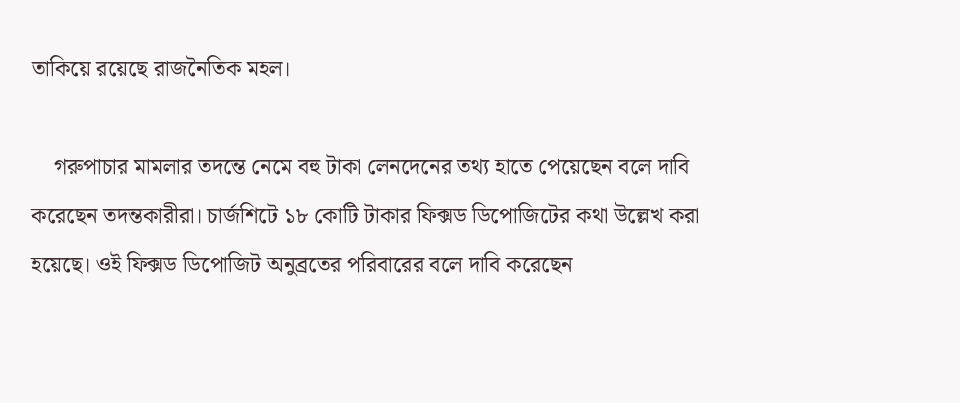তাকিয়ে রয়েছে রাজনৈতিক মহল।

    গরুপাচার মামলার তদন্তে নেমে বহু টাকা লেনদেনের তথ্য হাতে পেয়েছেন বলে দাবি করেছেন তদন্তকারীরা। চার্জশিটে ১৮ কোটি টাকার ফিক্সড ডিপোজিটের কথা উল্লেখ করা হয়েছে। ওই ফিক্সড ডিপোজিট অনুব্রতের পরিবারের বলে দাবি করেছেন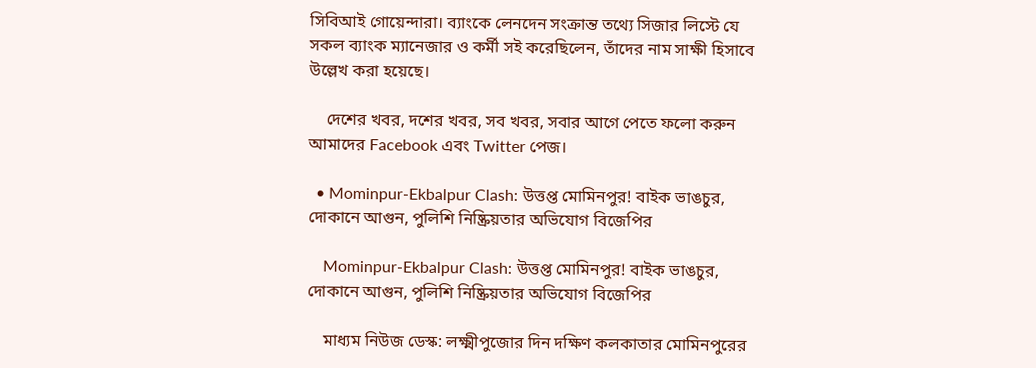সিবিআই গোয়েন্দারা। ব্যাংকে লেনদেন সংক্রান্ত তথ্যে সিজার লিস্টে যে সকল ব্যাংক ম্যানেজার ও কর্মী সই করেছিলেন, তাঁদের নাম সাক্ষী হিসাবে উল্লেখ করা হয়েছে।

    দেশের খবর, দশের খবর, সব খবর, সবার আগে পেতে ফলো করুন আমাদের Facebook এবং Twitter পেজ।

  • Mominpur-Ekbalpur Clash: উত্তপ্ত মোমিনপুর! বাইক ভাঙচুর, দোকানে আগুন, পুলিশি নিষ্ক্রিয়তার অভিযোগ বিজেপির

    Mominpur-Ekbalpur Clash: উত্তপ্ত মোমিনপুর! বাইক ভাঙচুর, দোকানে আগুন, পুলিশি নিষ্ক্রিয়তার অভিযোগ বিজেপির

    মাধ্যম নিউজ ডেস্ক: লক্ষ্মীপুজোর দিন দক্ষিণ কলকাতার মোমিনপুরের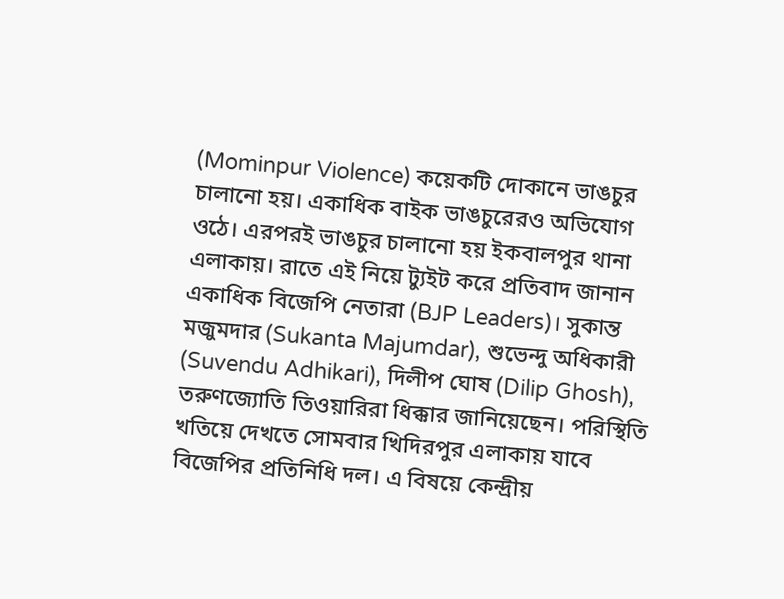(Mominpur Violence) কয়েকটি দোকানে ভাঙচুর চালানো হয়। একাধিক বাইক ভাঙচুরেরও অভিযোগ ওঠে। এরপরই ভাঙচুর চালানো হয় ইকবালপুর থানা এলাকায়। রাতে এই নিয়ে ট্যুইট করে প্রতিবাদ জানান একাধিক বিজেপি নেতারা (BJP Leaders)। সুকান্ত মজুমদার (Sukanta Majumdar), শুভেন্দু অধিকারী (Suvendu Adhikari), দিলীপ ঘোষ (Dilip Ghosh), তরুণজ্যোতি তিওয়ারিরা ধিক্কার জানিয়েছেন। পরিস্থিতি খতিয়ে দেখতে সোমবার খিদিরপুর এলাকায় যাবে বিজেপির প্রতিনিধি দল। এ বিষয়ে কেন্দ্রীয়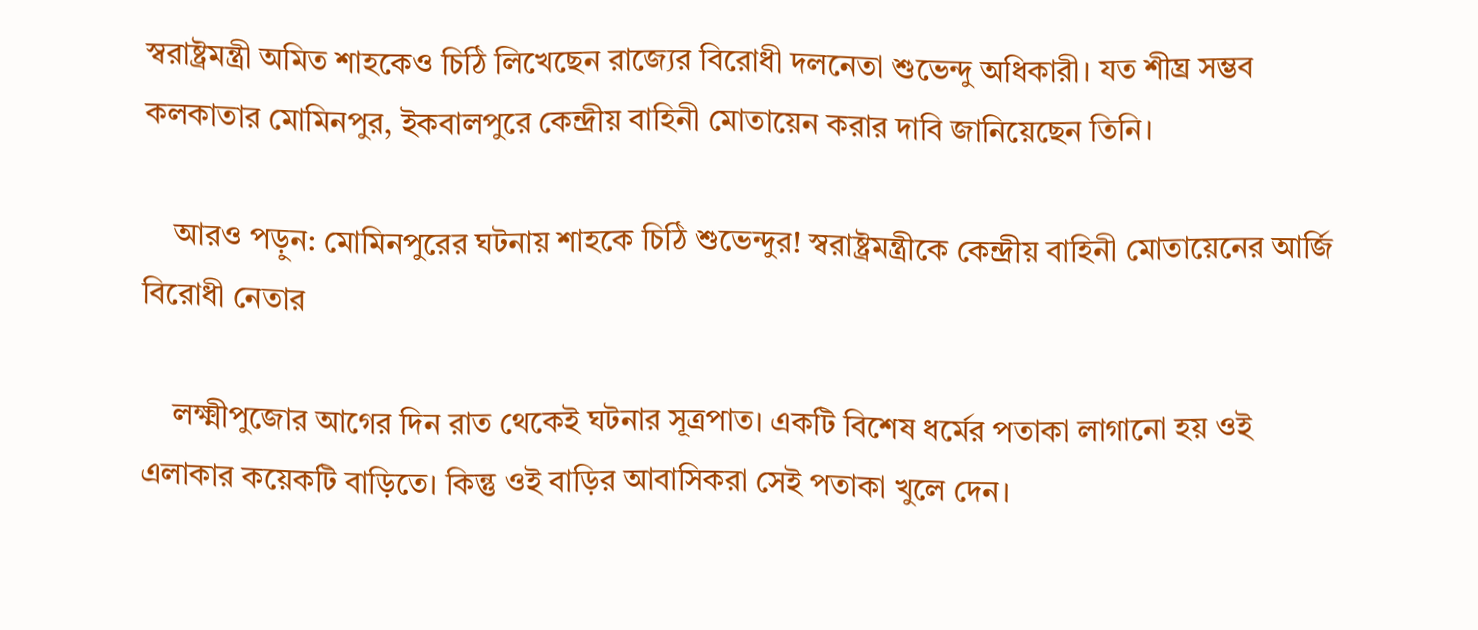স্বরাষ্ট্রমন্ত্রী অমিত শাহকেও চিঠি লিখেছেন রাজ্যের বিরোধী দলনেতা শুভেন্দু অধিকারী। যত শীঘ্র সম্ভব কলকাতার মোমিনপুর, ইকবালপুরে কেন্দ্রীয় বাহিনী মোতায়েন করার দাবি জানিয়েছেন তিনি।

    আরও পড়ুন: মোমিনপুরের ঘটনায় শাহকে চিঠি শুভেন্দুর! স্বরাষ্ট্রমন্ত্রীকে কেন্দ্রীয় বাহিনী মোতায়েনের আর্জি বিরোধী নেতার

    লক্ষ্মীপুজোর আগের দিন রাত থেকেই ঘটনার সূত্রপাত। একটি বিশেষ ধর্মের পতাকা লাগানো হয় ওই এলাকার কয়েকটি বাড়িতে। কিন্তু ওই বাড়ির আবাসিকরা সেই পতাকা খুলে দেন।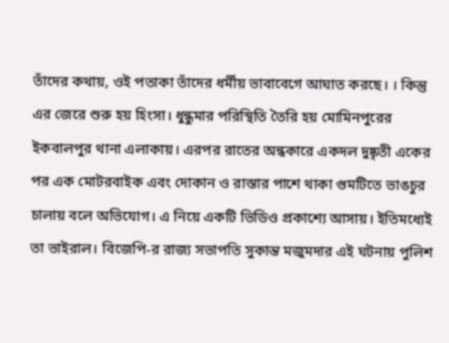তাঁদের কথায়, ওই পতাকা তাঁদের ধর্মীয় ভাবাবেগে আঘাত করছে। । কিন্তু এর জেরে শুরু হয় হিংসা। ধুন্ধুমার পরিস্থিতি তৈরি হয় মোমিনপুরের ইকবালপুর থানা এলাকায়। এরপর রাতের অন্ধকারে একদল দুষ্কৃতী একের পর এক মোটরবাইক এবং দোকান ও রাস্তার পাশে থাকা গুমটিতে ভাঙচুর চালায় বলে অভিযোগ। এ নিয়ে একটি ভিডিও প্রকাশ্যে আসায়। ইতিমধ্যেই তা ভাইরাল। বিজেপি-র রাজ্য সভাপতি সুকান্ত মজুমদার এই ঘটনায় পুলিশ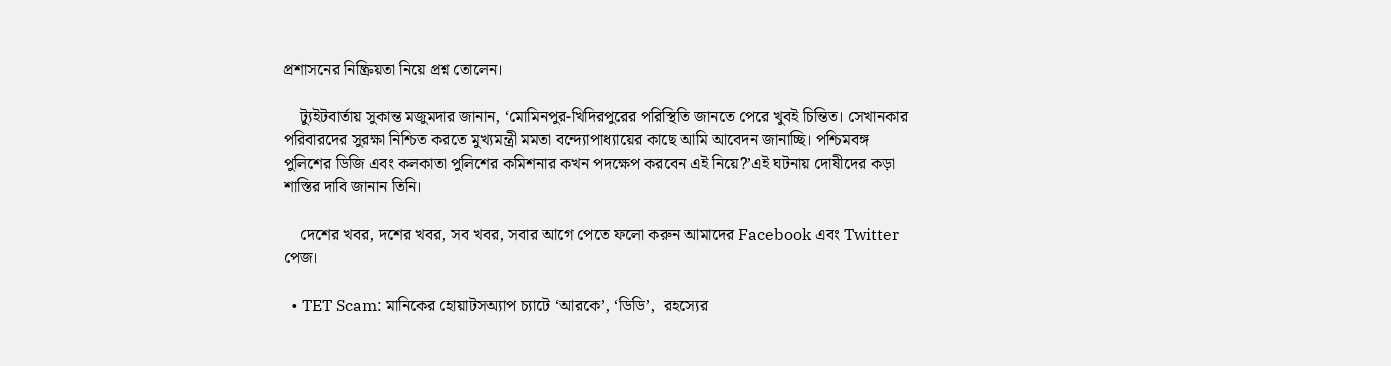প্রশাসনের নিষ্ক্রিয়তা নিয়ে প্রশ্ন তোলেন।

    ট্যুইটবার্তায় সুকান্ত মজুমদার জানান, ‘মোমিনপুর-খিদিরপুরের পরিস্থিতি জানতে পেরে খুবই চিন্তিত। সেখানকার পরিবারদের সুরক্ষা নিশ্চিত করতে মুখ্যমন্ত্রী মমতা বন্দ্যোপাধ্যায়ের কাছে আমি আবেদন জানাচ্ছি। পশ্চিমবঙ্গ পুলিশের ডিজি এবং কলকাতা পুলিশের কমিশনার কখন পদক্ষেপ করবেন এই নিয়ে?’এই ঘটনায় দোষীদের কড়া শাস্তির দাবি জানান তিনি।

    দেশের খবর, দশের খবর, সব খবর, সবার আগে পেতে ফলো করুন আমাদের Facebook এবং Twitter পেজ।

  • TET Scam: মানিকের হোয়াটসঅ্যাপ চ্যাটে ‘আরকে’, ‘ডিডি’,  রহস্যের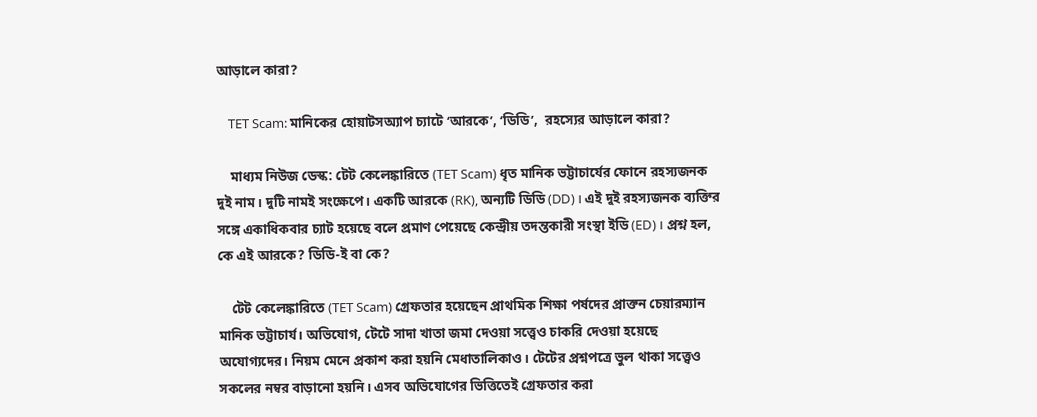আড়ালে কারা?

    TET Scam: মানিকের হোয়াটসঅ্যাপ চ্যাটে ‘আরকে’, ‘ডিডি’,  রহস্যের আড়ালে কারা?

    মাধ্যম নিউজ ডেস্ক: টেট কেলেঙ্কারিতে (TET Scam) ধৃত মানিক ভট্টাচার্যের ফোনে রহস্যজনক দুই নাম। দুটি নামই সংক্ষেপে। একটি আরকে (RK), অন্যটি ডিডি (DD)। এই দুই রহস্যজনক ব্যক্তির সঙ্গে একাধিকবার চ্যাট হয়েছে বলে প্রমাণ পেয়েছে কেন্দ্রীয় তদন্তকারী সংস্থা ইডি (ED)। প্রশ্ন হল, কে এই আরকে? ডিডি-ই বা কে?

    টেট কেলেঙ্কারিতে (TET Scam) গ্রেফতার হয়েছেন প্রাথমিক শিক্ষা পর্ষদের প্রাক্তন চেয়ারম্যান মানিক ভট্টাচার্য। অভিযোগ, টেটে সাদা খাতা জমা দেওয়া সত্ত্বেও চাকরি দেওয়া হয়েছে অযোগ্যদের। নিয়ম মেনে প্রকাশ করা হয়নি মেধাতালিকাও। টেটের প্রশ্নপত্রে ভুল থাকা সত্ত্বেও সকলের নম্বর বাড়ানো হয়নি। এসব অভিযোগের ভিত্তিতেই গ্রেফতার করা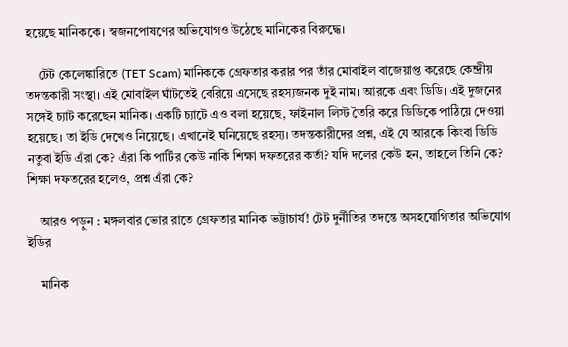হয়েছে মানিককে। স্বজনপোষণের অভিযোগও উঠেছে মানিকের বিরুদ্ধে।

    টেট কেলেঙ্কারিতে (TET Scam) মানিককে গ্রেফতার করার পর তাঁর মোবাইল বাজেয়াপ্ত করেছে কেন্দ্রীয় তদন্তকারী সংস্থা। এই মোবাইল ঘাঁটতেই বেরিয়ে এসেছে রহস্যজনক দুই নাম। আরকে এবং ডিডি। এই দুজনের সঙ্গেই চ্যাট করেছেন মানিক। একটি চ্যাটে এও বলা হয়েছে, ফাইনাল লিস্ট তৈরি করে ডিডিকে পাঠিয়ে দেওয়া হয়েছে। তা ইডি দেখেও নিয়েছে। এখানেই ঘনিয়েছে রহস্য। তদন্তকারীদের প্রশ্ন, এই যে আরকে কিংবা ডিডি নতুবা ইডি এঁরা কে? এঁরা কি পার্টির কেউ নাকি শিক্ষা দফতরের কর্তা? যদি দলের কেউ হন, তাহলে তিনি কে? শিক্ষা দফতরের হলেও, প্রশ্ন এঁরা কে?

    আরও পড়ুন : মঙ্গলবার ভোর রাতে গ্রেফতার মানিক ভট্টাচার্য! টেট দুর্নীতির তদন্তে অসহযোগিতার অভিযোগ ইডির

    মানিক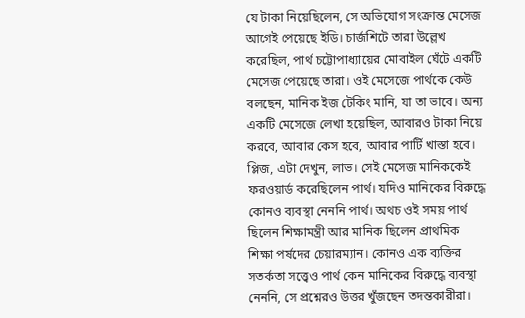যে টাকা নিয়েছিলেন, সে অভিযোগ সংক্রান্ত মেসেজ আগেই পেয়েছে ইডি। চার্জশিটে তারা উল্লেখ করেছিল, পার্থ চট্টোপাধ্যায়ের মোবাইল ঘেঁটে একটি মেসেজ পেয়েছে তারা। ওই মেসেজে পার্থকে কেউ বলছেন, মানিক ইজ টেকিং মানি, যা তা ভাবে। অন্য একটি মেসেজে লেখা হয়েছিল, আবারও টাকা নিয়ে করবে, আবার কেস হবে, আবার পার্টি খাস্তা হবে। প্লিজ, এটা দেখুন, লাভ। সেই মেসেজ মানিককেই ফরওয়ার্ড করেছিলেন পার্থ। যদিও মানিকের বিরুদ্ধে কোনও ব্যবস্থা নেননি পার্থ। অথচ ওই সময় পার্থ ছিলেন শিক্ষামন্ত্রী আর মানিক ছিলেন প্রাথমিক শিক্ষা পর্ষদের চেয়ারম্যান। কোনও এক ব্যক্তির সতর্কতা সত্ত্বেও পার্থ কেন মানিকের বিরুদ্ধে ব্যবস্থা নেননি, সে প্রশ্নেরও উত্তর খুঁজছেন তদন্তকারীরা।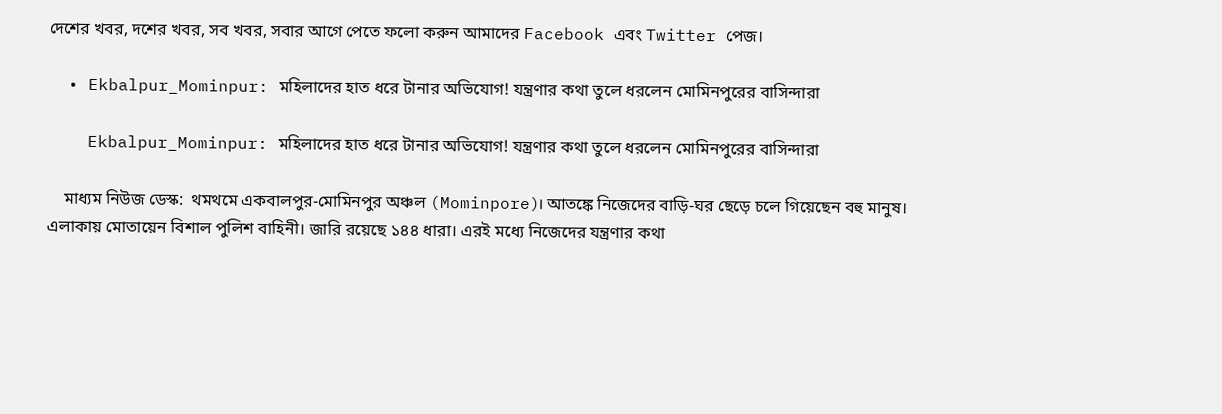দেশের খবর, দশের খবর, সব খবর, সবার আগে পেতে ফলো করুন আমাদের Facebook এবং Twitter পেজ।

  • Ekbalpur_Mominpur: মহিলাদের হাত ধরে টানার অভিযোগ! যন্ত্রণার কথা তুলে ধরলেন মোমিনপুরের বাসিন্দারা

    Ekbalpur_Mominpur: মহিলাদের হাত ধরে টানার অভিযোগ! যন্ত্রণার কথা তুলে ধরলেন মোমিনপুরের বাসিন্দারা

    মাধ্যম নিউজ ডেস্ক:  থমথমে একবালপুর-মোমিনপুর অঞ্চল (Mominpore)। আতঙ্কে নিজেদের বাড়ি-ঘর ছেড়ে চলে গিয়েছেন বহু মানুষ। এলাকায় মোতায়েন বিশাল পুলিশ বাহিনী। জারি রয়েছে ১৪৪ ধারা। এরই মধ্যে নিজেদের যন্ত্রণার কথা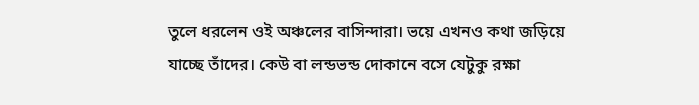তুলে ধরলেন ওই অঞ্চলের বাসিন্দারা। ভয়ে এখনও কথা জড়িয়ে যাচ্ছে তাঁদের। কেউ বা লন্ডভন্ড দোকানে বসে যেটুকু রক্ষা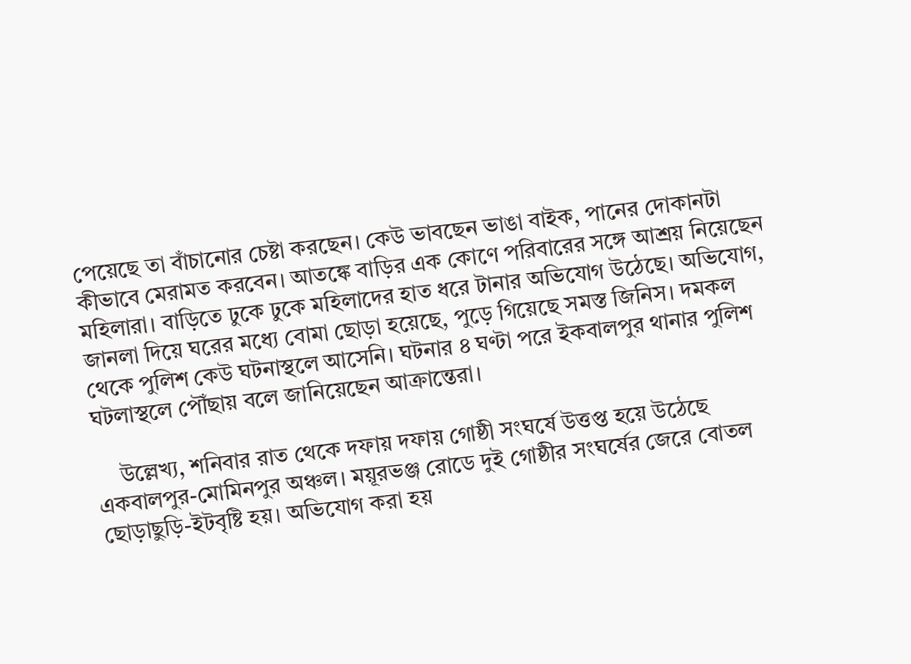পেয়েছে তা বাঁচানোর চেষ্টা করছেন। কেউ ভাবছেন ভাঙা বাইক, পানের দোকানটা কীভাবে মেরামত করবেন। আতঙ্কে বাড়ির এক কোণে পরিবারের সঙ্গে আশ্রয় নিয়েছেন মহিলারা। বাড়িতে ঢুকে ঢুকে মহিলাদের হাত ধরে টানার অভিযোগ উঠেছে। অভিযোগ, জানলা দিয়ে ঘরের মধ্যে বোমা ছোড়া হয়েছে, পুড়ে গিয়েছে সমস্ত জিনিস। দমকল থেকে পুলিশ কেউ ঘটনাস্থলে আসেনি। ঘটনার ৪ ঘণ্টা পরে ইকবালপুর থানার পুলিশ ঘটলাস্থলে পৌঁছায় বলে জানিয়েছেন আক্রান্তেরা।

    উল্লেখ্য, শনিবার রাত থেকে দফায় দফায় গোষ্ঠী সংঘর্ষে উত্তপ্ত হয়ে উঠেছে একবালপুর-মোমিনপুর অঞ্চল। ময়ূরভঞ্জ রোডে দুই গোষ্ঠীর সংঘর্ষের জেরে বোতল ছোড়াছুড়ি-ইটবৃষ্টি হয়। অভিযোগ করা হয়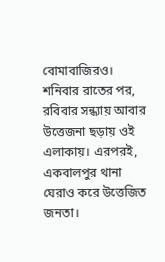বোমাবাজিরও। শনিবার রাতের পর, রবিবার সন্ধ্যায় আবার উত্তেজনা ছড়ায় ওই এলাকায়। এরপরই, একবালপুর থানা ঘেরাও করে উত্তেজিত জনতা।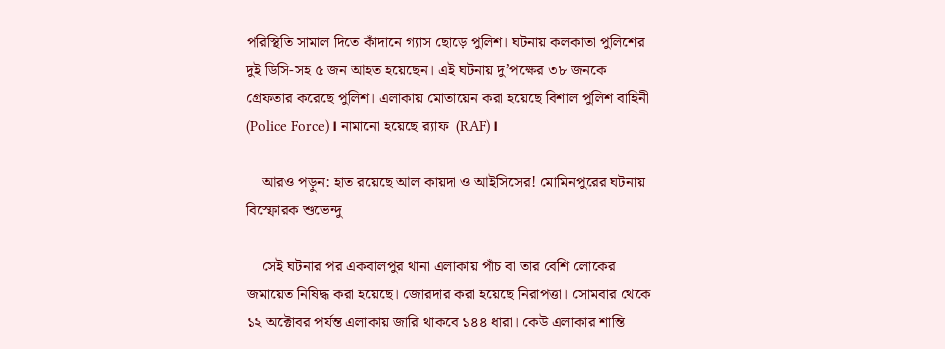পরিস্থিতি সামাল দিতে কাঁদানে গ্যাস ছোড়ে পুলিশ। ঘটনায় কলকাতা পুলিশের দুই ডিসি-সহ ৫ জন আহত হয়েছেন। এই ঘটনায় দু’পক্ষের ৩৮ জনকে গ্রেফতার করেছে পুলিশ। এলাকায় মোতায়েন করা হয়েছে বিশাল পুলিশ বাহিনী (Police Force)। নামানো হয়েছে র‍্যাফ  (RAF)।

    আরও পড়ুন: হাত রয়েছে আল কায়দা ও আইসিসের! মোমিনপুরের ঘটনায় বিস্ফোরক শুভেন্দু

    সেই ঘটনার পর একবালপুর থানা এলাকায় পাঁচ বা তার বেশি লোকের জমায়েত নিষিদ্ধ করা হয়েছে। জোরদার করা হয়েছে নিরাপত্তা। সোমবার থেকে ১২ অক্টোবর পর্যন্ত এলাকায় জারি থাকবে ১৪৪ ধারা। কেউ এলাকার শান্তি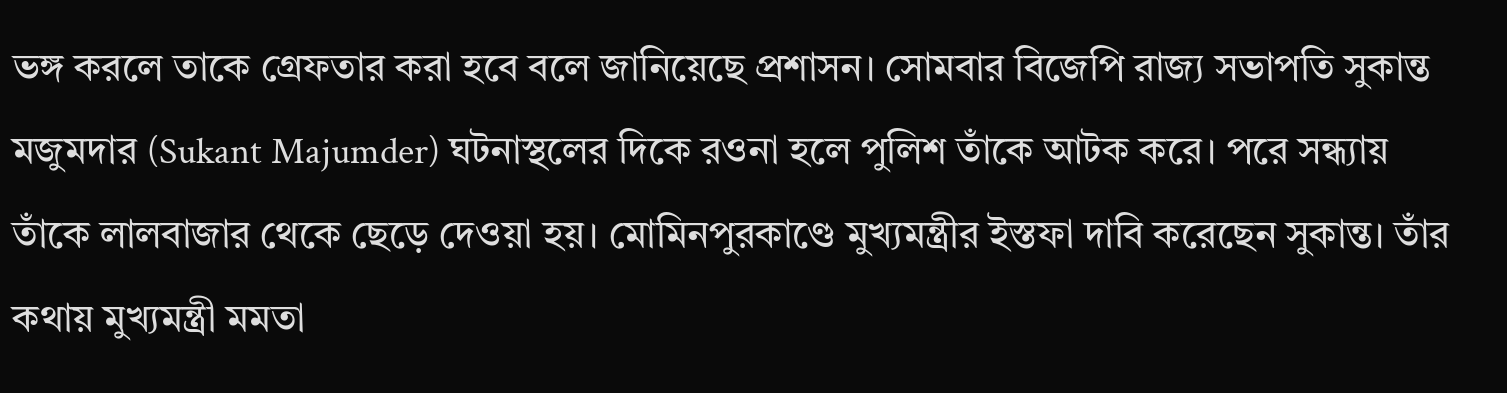ভঙ্গ করলে তাকে গ্রেফতার করা হবে বলে জানিয়েছে প্রশাসন। সোমবার বিজেপি রাজ্য সভাপতি সুকান্ত মজুমদার (Sukant Majumder) ঘটনাস্থলের দিকে রওনা হলে পুলিশ তাঁকে আটক করে। পরে সন্ধ্যায় তাঁকে লালবাজার থেকে ছেড়ে দেওয়া হয়। মোমিনপুরকাণ্ডে মুখ্যমন্ত্রীর ইস্তফা দাবি করেছেন সুকান্ত। তাঁর কথায় মুখ্যমন্ত্রী মমতা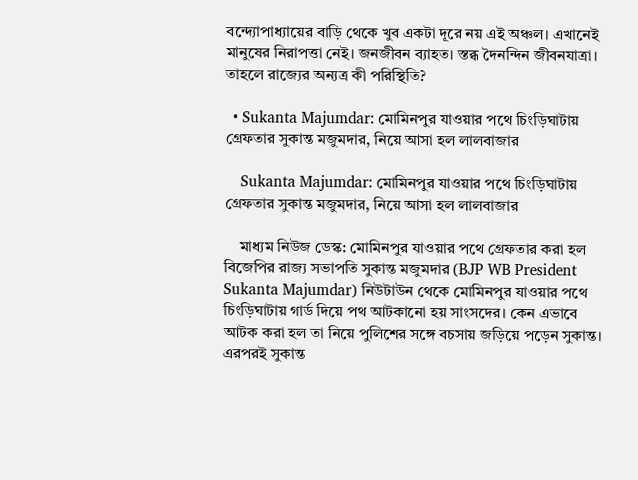বন্দ্যোপাধ্যায়ের বাড়ি থেকে খুব একটা দূরে নয় এই অঞ্চল। এখানেই মানুষের নিরাপত্তা নেই। জনজীবন ব্যাহত। স্তব্ধ দৈনন্দিন জীবনযাত্রা। তাহলে রাজ্যের অন্যত্র কী পরিস্থিতি?

  • Sukanta Majumdar: মোমিনপুর যাওয়ার পথে চিংড়িঘাটায় গ্রেফতার সুকান্ত মজুমদার, নিয়ে আসা হল লালবাজার

    Sukanta Majumdar: মোমিনপুর যাওয়ার পথে চিংড়িঘাটায় গ্রেফতার সুকান্ত মজুমদার, নিয়ে আসা হল লালবাজার

    মাধ্যম নিউজ ডেস্ক: মোমিনপুর যাওয়ার পথে গ্রেফতার করা হল বিজেপির রাজ্য সভাপতি সুকান্ত মজুমদার (BJP WB President Sukanta Majumdar) নিউটাউন থেকে মোমিনপুর যাওয়ার পথে চিংড়িঘাটায় গার্ড দিয়ে পথ আটকানো হয় সাংসদের। কেন এভাবে আটক করা হল তা নিয়ে পুলিশের সঙ্গে বচসায় জড়িয়ে পড়েন সুকান্ত। এরপরই সুকান্ত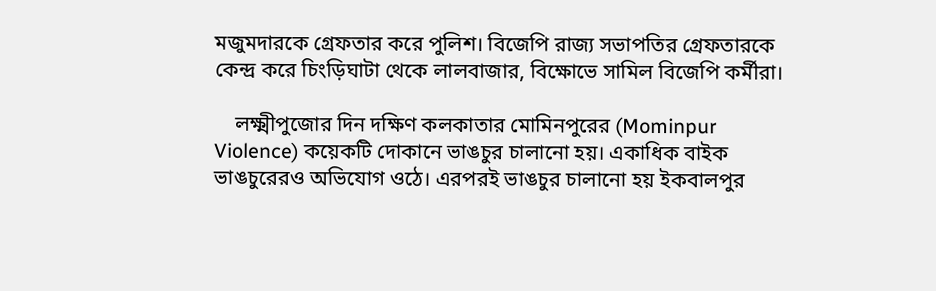মজুমদারকে গ্রেফতার করে পুলিশ। বিজেপি রাজ্য সভাপতির গ্রেফতারকে কেন্দ্র করে চিংড়িঘাটা থেকে লালবাজার, বিক্ষোভে সামিল বিজেপি কর্মীরা।

    লক্ষ্মীপুজোর দিন দক্ষিণ কলকাতার মোমিনপুরের (Mominpur Violence) কয়েকটি দোকানে ভাঙচুর চালানো হয়। একাধিক বাইক ভাঙচুরেরও অভিযোগ ওঠে। এরপরই ভাঙচুর চালানো হয় ইকবালপুর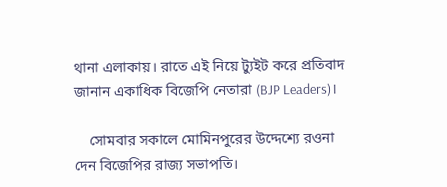থানা এলাকায়। রাতে এই নিয়ে ট্যুইট করে প্রতিবাদ জানান একাধিক বিজেপি নেতারা (BJP Leaders)।

    সোমবার সকালে মোমিনপুরের উদ্দেশ্যে রওনা দেন বিজেপির রাজ্য সভাপতি।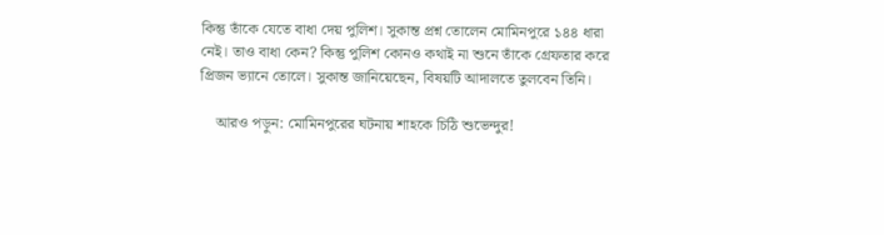কিন্তু তাঁকে যেতে বাধা দেয় পুলিশ। সুকান্ত প্রশ্ন তোলেন মোমিনপুরে ১৪৪ ধারা নেই। তাও বাধা কেন? কিন্তু পুলিশ কোনও কথাই না শুনে তাঁকে গ্রেফতার করে প্রিজন ভ্যানে তোলে। সুকান্ত জানিয়েছেন, বিষয়টি আদালতে তুলবেন তিনি।

    আরও পড়ুন: মোমিনপুরের ঘটনায় শাহকে চিঠি শুভেন্দুর!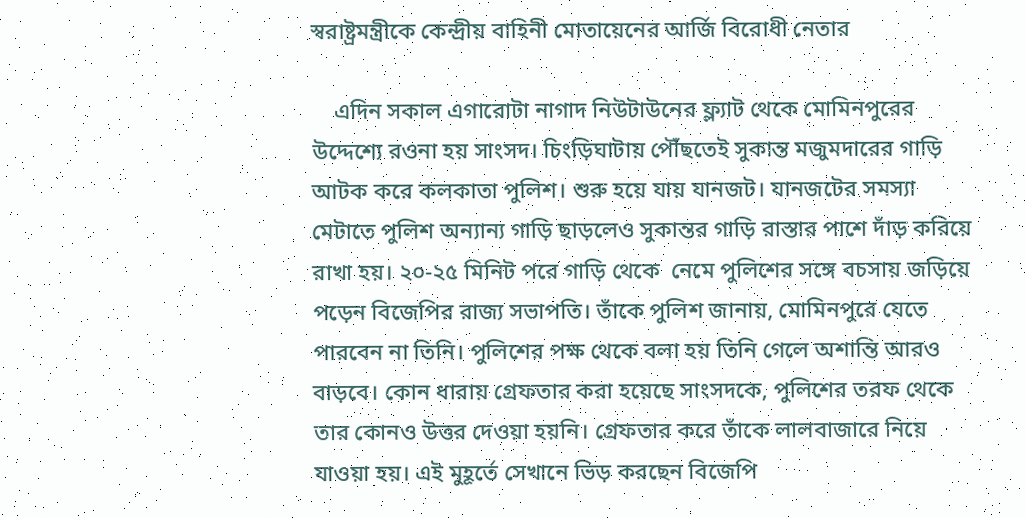স্বরাষ্ট্রমন্ত্রীকে কেন্দ্রীয় বাহিনী মোতায়েনের আর্জি বিরোধী নেতার

    এদিন সকাল এগারোটা নাগাদ নিউটাউনের ফ্ল্যাট থেকে মোমিনপুরের উদ্দেশ্যে রওনা হয় সাংসদ। চিংড়িঘাটায় পৌঁছতেই সুকান্ত মজুমদারের গাড়ি আটক করে কলকাতা পুলিশ। শুরু হয়ে যায় যানজট। যানজটের সমস্যা মেটাতে পুলিশ অন্যান্য গাড়ি ছাড়লেও সুকান্তর গাড়ি রাস্তার পাশে দাঁড় করিয়ে রাখা হয়। ২০-২৫ মিনিট পরে গাড়ি থেকে  নেমে পুলিশের সঙ্গে বচসায় জড়িয়ে পড়েন বিজেপির রাজ্য সভাপতি। তাঁকে পুলিশ জানায়, মোমিনপুরে যেতে পারবেন না তিনি। পুলিশের পক্ষ থেকে বলা হয় তিনি গেলে অশান্তি আরও বাড়বে। কোন ধারায় গ্রেফতার করা হয়েছে সাংসদকে, পুলিশের তরফ থেকে তার কোনও উত্তর দেওয়া হয়নি। গ্রেফতার করে তাঁকে লালবাজারে নিয়ে যাওয়া হয়। এই মুহূর্তে সেখানে ভিড় করছেন বিজেপি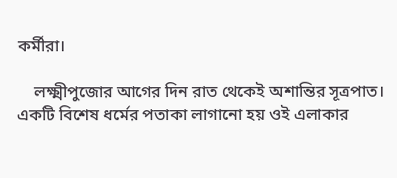কর্মীরা।

    লক্ষ্মীপুজোর আগের দিন রাত থেকেই অশান্তির সূত্রপাত। একটি বিশেষ ধর্মের পতাকা লাগানো হয় ওই এলাকার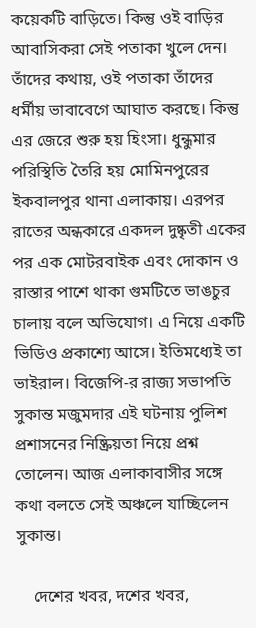কয়েকটি বাড়িতে। কিন্তু ওই বাড়ির আবাসিকরা সেই পতাকা খুলে দেন। তাঁদের কথায়, ওই পতাকা তাঁদের ধর্মীয় ভাবাবেগে আঘাত করছে। কিন্তু এর জেরে শুরু হয় হিংসা। ধুন্ধুমার পরিস্থিতি তৈরি হয় মোমিনপুরের ইকবালপুর থানা এলাকায়। এরপর রাতের অন্ধকারে একদল দুষ্কৃতী একের পর এক মোটরবাইক এবং দোকান ও রাস্তার পাশে থাকা গুমটিতে ভাঙচুর চালায় বলে অভিযোগ। এ নিয়ে একটি ভিডিও প্রকাশ্যে আসে। ইতিমধ্যেই তা ভাইরাল। বিজেপি-র রাজ্য সভাপতি সুকান্ত মজুমদার এই ঘটনায় পুলিশ প্রশাসনের নিষ্ক্রিয়তা নিয়ে প্রশ্ন তোলেন। আজ এলাকাবাসীর সঙ্গে কথা বলতে সেই অঞ্চলে যাচ্ছিলেন সুকান্ত।

    দেশের খবর, দশের খবর,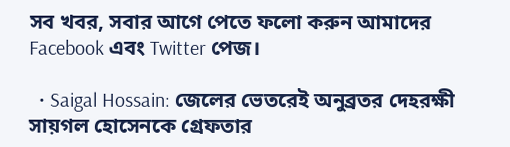সব খবর, সবার আগে পেতে ফলো করুন আমাদের Facebook এবং Twitter পেজ।

  • Saigal Hossain: জেলের ভেতরেই অনুব্রতর দেহরক্ষী সায়গল হোসেনকে গ্রেফতার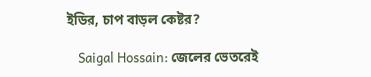ইডির, চাপ বাড়ল কেষ্টর?

    Saigal Hossain: জেলের ভেতরেই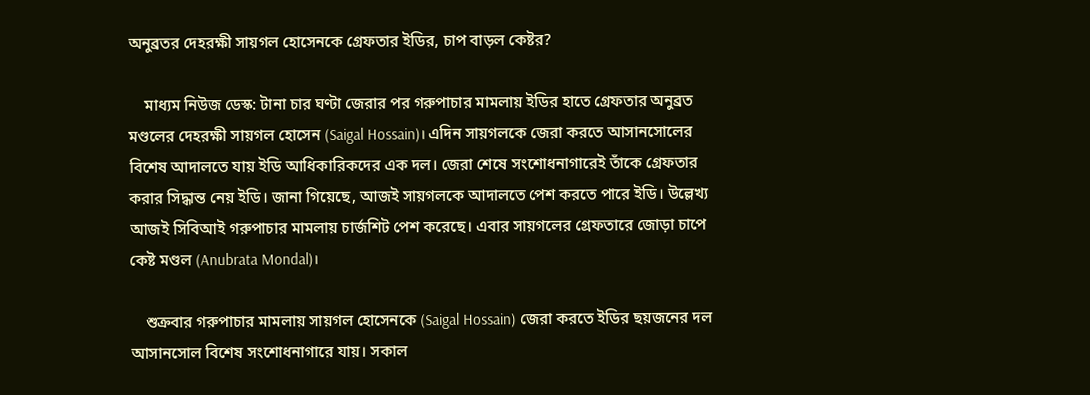অনুব্রতর দেহরক্ষী সায়গল হোসেনকে গ্রেফতার ইডির, চাপ বাড়ল কেষ্টর?

    মাধ্যম নিউজ ডেস্ক: টানা চার ঘণ্টা জেরার পর গরুপাচার মামলায় ইডির হাতে গ্রেফতার অনুব্রত মণ্ডলের দেহরক্ষী সায়গল হোসেন (Saigal Hossain)। এদিন সায়গলকে জেরা করতে আসানসোলের বিশেষ আদালতে যায় ইডি আধিকারিকদের এক দল। জেরা শেষে সংশোধনাগারেই তাঁকে গ্রেফতার করার সিদ্ধান্ত নেয় ইডি। জানা গিয়েছে, আজই সায়গলকে আদালতে পেশ করতে পারে ইডি। উল্লেখ্য আজই সিবিআই গরুপাচার মামলায় চার্জশিট পেশ করেছে। এবার সায়গলের গ্রেফতারে জোড়া চাপে কেষ্ট মণ্ডল (Anubrata Mondal)।

    শুক্রবার গরুপাচার মামলায় সায়গল হোসেনকে (Saigal Hossain) জেরা করতে ইডির ছয়জনের দল আসানসোল বিশেষ সংশোধনাগারে যায়। সকাল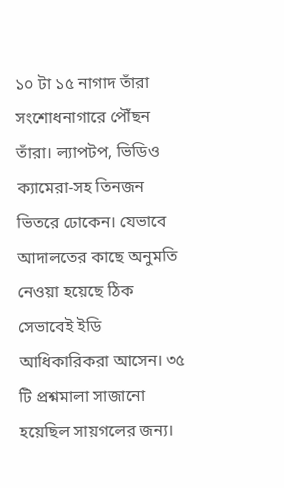১০ টা ১৫ নাগাদ তাঁরা সংশোধনাগারে পৌঁছন তাঁরা। ল্যাপটপ, ভিডিও ক্যামেরা-সহ তিনজন ভিতরে ঢোকেন। যেভাবে আদালতের কাছে অনুমতি নেওয়া হয়েছে ঠিক সেভাবেই ইডি আধিকারিকরা আসেন। ৩৫ টি প্রশ্নমালা সাজানো হয়েছিল সায়গলের জন্য।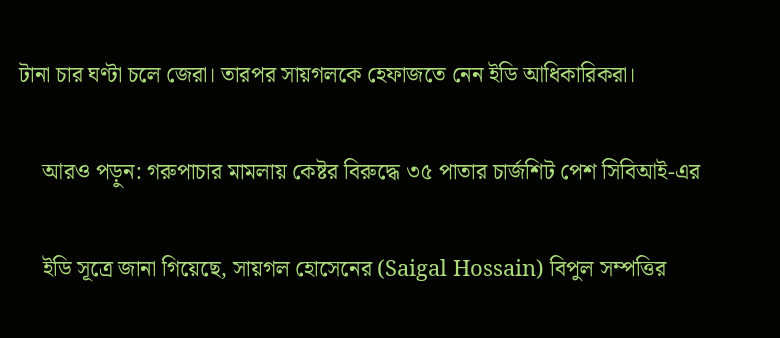টানা চার ঘণ্টা চলে জেরা। তারপর সায়গলকে হেফাজতে নেন ইডি আধিকারিকরা।

    আরও পড়ুন: গরুপাচার মামলায় কেষ্টর বিরুদ্ধে ৩৫ পাতার চার্জশিট পেশ সিবিআই-এর

    ইডি সূত্রে জানা গিয়েছে, সায়গল হোসেনের (Saigal Hossain) বিপুল সম্পত্তির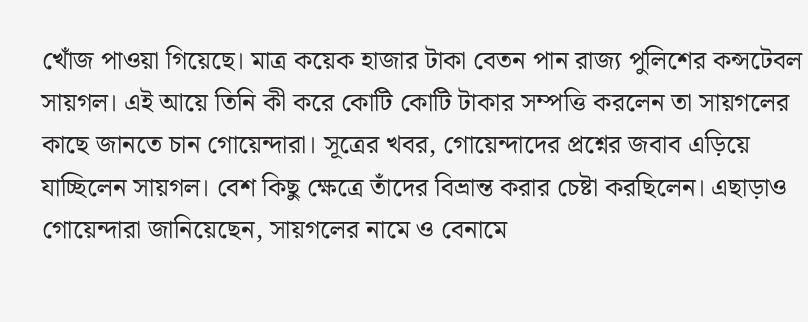খোঁজ পাওয়া গিয়েছে। মাত্র কয়েক হাজার টাকা বেতন পান রাজ্য পুলিশের কন্সটেবল সায়গল। এই আয়ে তিনি কী করে কোটি কোটি টাকার সম্পত্তি করলেন তা সায়গলের কাছে জানতে চান গোয়েন্দারা। সূত্রের খবর, গোয়েন্দাদের প্রশ্নের জবাব এড়িয়ে যাচ্ছিলেন সায়গল। বেশ কিছু ক্ষেত্রে তাঁদের বিভ্রান্ত করার চেষ্টা করছিলেন। এছাড়াও গোয়েন্দারা জানিয়েছেন, সায়গলের নামে ও বেনামে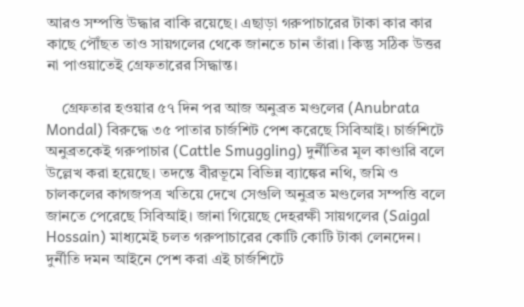আরও সম্পত্তি উদ্ধার বাকি রয়েছে। এছাড়া গরুপাচারের টাকা কার কার কাছে পৌঁছত তাও সায়গলের থেকে জানতে চান তাঁরা। কিন্তু সঠিক উত্তর না পাওয়াতেই গ্রেফতারের সিদ্ধান্ত।

    গ্রেফতার হওয়ার ৫৭ দিন পর আজ অনুব্রত মণ্ডলের (Anubrata Mondal) বিরুদ্ধে ৩৫ পাতার চার্জশিট পেশ করেছে সিবিআই। চার্জশিটে অনুব্রতকেই গরুপাচার (Cattle Smuggling) দুর্নীতির মূল কাণ্ডারি বলে উল্লেখ করা হয়েছে। তদন্তে বীরভূমে বিভিন্ন ব্যাঙ্কের নথি, জমি ও চালকলের কাগজপত্র খতিয়ে দেখে সেগুলি অনুব্রত মণ্ডলের সম্পত্তি বলে জানতে পেরেছে সিবিআই। জানা গিয়েছে দেহরক্ষী সায়গলের (Saigal Hossain) মাধ্যমেই চলত গরুপাচারের কোটি কোটি টাকা লেনদেন। দুর্নীতি দমন আইনে পেশ করা এই চার্জশিটে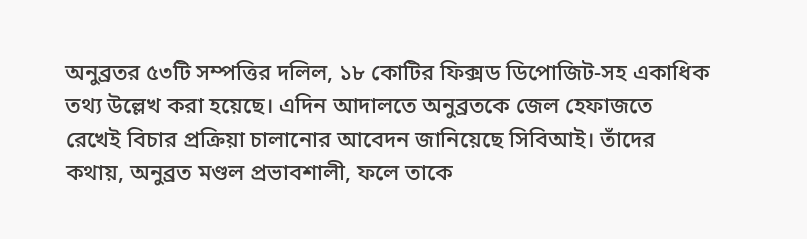অনুব্রতর ৫৩টি সম্পত্তির দলিল, ১৮ কোটির ফিক্সড ডিপোজিট-সহ একাধিক তথ্য উল্লেখ করা হয়েছে। এদিন আদালতে অনুব্রতকে জেল হেফাজতে রেখেই বিচার প্রক্রিয়া চালানোর আবেদন জানিয়েছে সিবিআই। তাঁদের কথায়, অনুব্রত মণ্ডল প্রভাবশালী, ফলে তাকে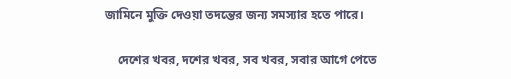জামিনে মুক্তি দেওয়া তদন্তের জন্য সমস্যার হতে পারে।

    দেশের খবর, দশের খবর, সব খবর, সবার আগে পেতে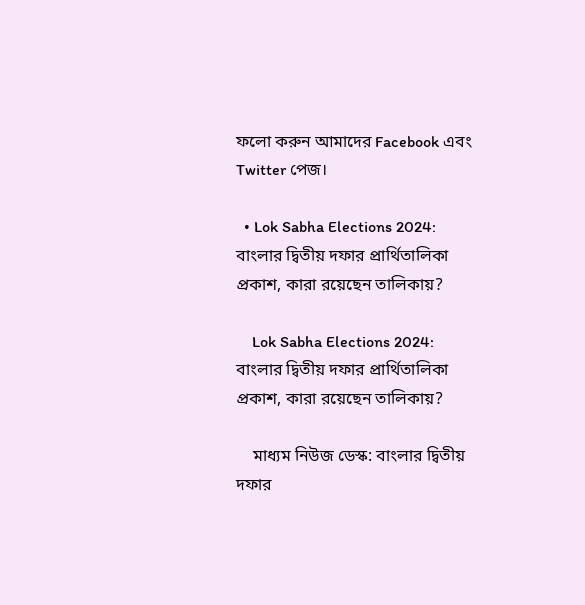ফলো করুন আমাদের Facebook এবং Twitter পেজ।

  • Lok Sabha Elections 2024: বাংলার দ্বিতীয় দফার প্রার্থিতালিকা প্রকাশ, কারা রয়েছেন তালিকায়?

    Lok Sabha Elections 2024: বাংলার দ্বিতীয় দফার প্রার্থিতালিকা প্রকাশ, কারা রয়েছেন তালিকায়?

    মাধ্যম নিউজ ডেস্ক: বাংলার দ্বিতীয় দফার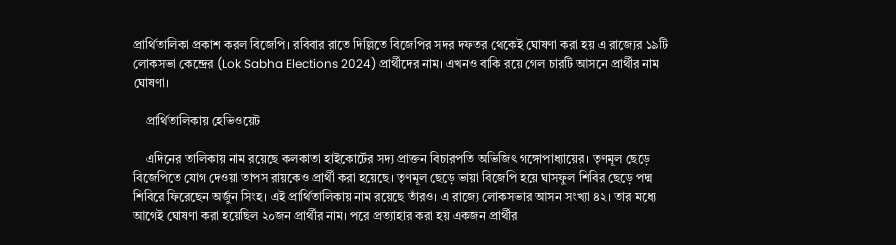প্রার্থিতালিকা প্রকাশ করল বিজেপি। রবিবার রাতে দিল্লিতে বিজেপির সদর দফতর থেকেই ঘোষণা করা হয় এ রাজ্যের ১৯টি লোকসভা কেন্দ্রের (Lok Sabha Elections 2024) প্রার্থীদের নাম। এখনও বাকি রয়ে গেল চারটি আসনে প্রার্থীর নাম ঘোষণা।

    প্রার্থিতালিকায় হেভিওয়েট

    এদিনের তালিকায় নাম রয়েছে কলকাতা হাইকোর্টের সদ্য প্রাক্তন বিচারপতি অভিজিৎ গঙ্গোপাধ্যায়ের। তৃণমূল ছেড়ে বিজেপিতে যোগ দেওয়া তাপস রায়কেও প্রার্থী করা হয়েছে। তৃণমূল ছেড়ে ভায়া বিজেপি হয়ে ঘাসফুল শিবির ছেড়ে পদ্ম শিবিরে ফিরেছেন অর্জুন সিংহ। এই প্রার্থিতালিকায় নাম রয়েছে তাঁরও। এ রাজ্যে লোকসভার আসন সংখ্যা ৪২। তার মধ্যে আগেই ঘোষণা করা হয়েছিল ২০জন প্রার্থীর নাম। পরে প্রত্যাহার করা হয় একজন প্রার্থীর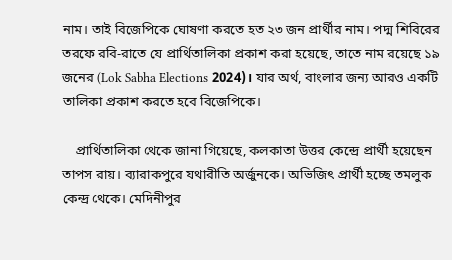নাম। তাই বিজেপিকে ঘোষণা করতে হত ২৩ জন প্রার্থীর নাম। পদ্ম শিবিরের তরফে রবি-রাতে যে প্রার্থিতালিকা প্রকাশ করা হয়েছে, তাতে নাম রয়েছে ১৯ জনের (Lok Sabha Elections 2024)। যার অর্থ, বাংলার জন্য আরও একটি তালিকা প্রকাশ করতে হবে বিজেপিকে।

    প্রার্থিতালিকা থেকে জানা গিয়েছে, কলকাতা উত্তর কেন্দ্রে প্রার্থী হয়েছেন তাপস রায়। ব্যারাকপুরে যথারীতি অর্জুনকে। অভিজিৎ প্রার্থী হচ্ছে তমলুক কেন্দ্র থেকে। মেদিনীপুর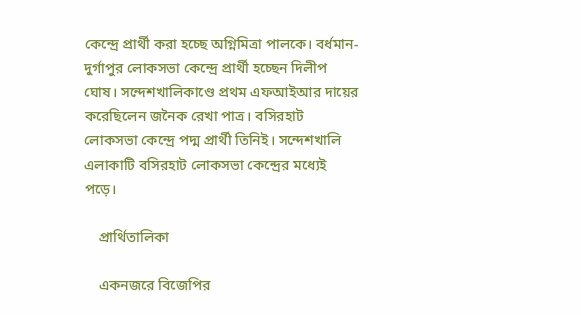কেন্দ্রে প্রার্থী করা হচ্ছে অগ্নিমিত্রা পালকে। বর্ধমান-দুর্গাপুর লোকসভা কেন্দ্রে প্রার্থী হচ্ছেন দিলীপ ঘোষ। সন্দেশখালিকাণ্ডে প্রথম এফআইআর দায়ের করেছিলেন জনৈক রেখা পাত্র। বসিরহাট লোকসভা কেন্দ্রে পদ্ম প্রার্থী তিনিই। সন্দেশখালি এলাকাটি বসিরহাট লোকসভা কেন্দ্রের মধ্যেই পড়ে।

    প্রার্থিতালিকা

    একনজরে বিজেপির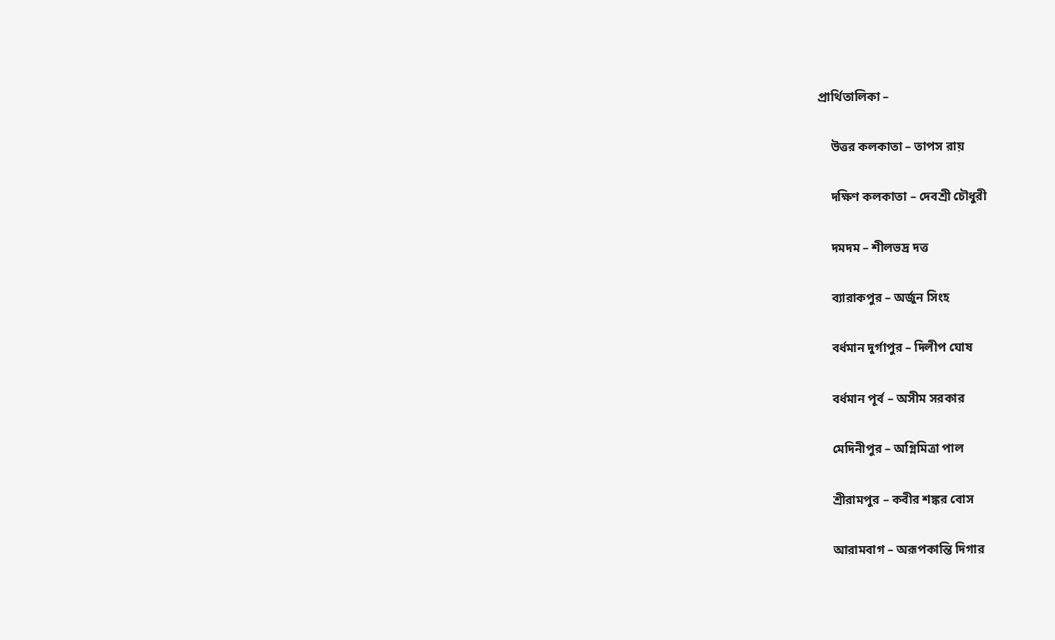প্রার্থিতালিকা –

    উত্তর কলকাতা – তাপস রায়

    দক্ষিণ কলকাতা – দেবশ্রী চৌধুরী

    দমদম – শীলভদ্র দত্ত

    ব্যারাকপুর – অর্জুন সিংহ

    বর্ধমান দুর্গাপুর – দিলীপ ঘোষ

    বর্ধমান পূর্ব – অসীম সরকার

    মেদিনীপুর – অগ্নিমিত্রা পাল

    শ্রীরামপুর – কবীর শঙ্কর বোস

    আরামবাগ – অরূপকান্তি দিগার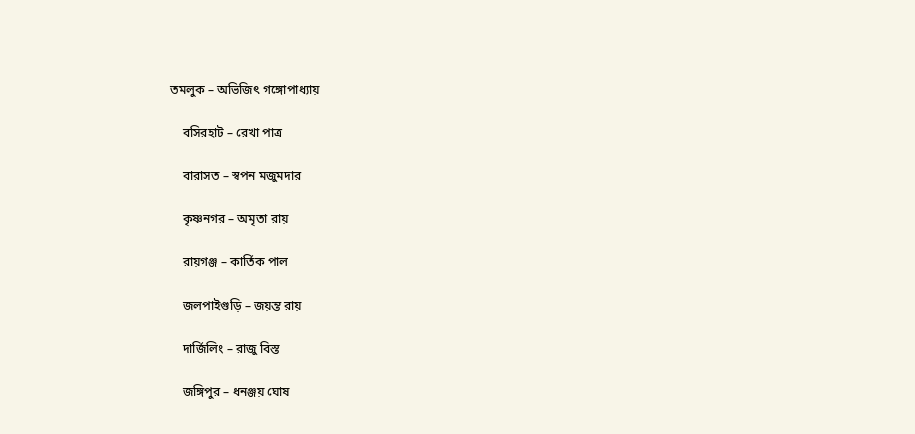তমলুক – অভিজিৎ গঙ্গোপাধ্যায়

    বসিরহাট – রেখা পাত্র

    বারাসত – স্বপন মজুমদার

    কৃষ্ণনগর – অমৃতা রায়

    রায়গঞ্জ – কার্তিক পাল

    জলপাইগুড়ি – জয়ন্ত রায়

    দার্জিলিং – রাজু বিস্ত

    জঙ্গিপুর – ধনঞ্জয় ঘোষ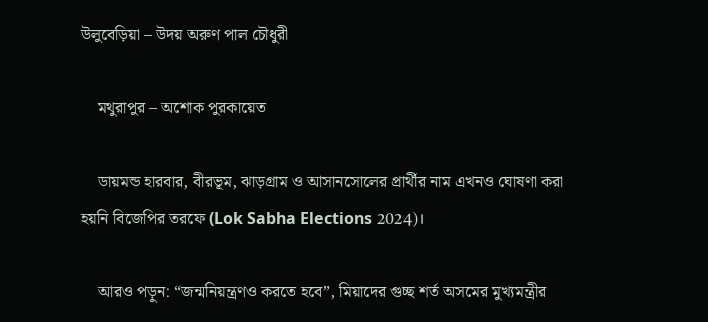উলুবেড়িয়া – উদয় অরুণ পাল চৌধুরী

    মথুরাপুর – অশোক পুরকায়েত

    ডায়মন্ড হারবার, বীরভূম, ঝাড়গ্রাম ও আসানসোলের প্রার্থীর নাম এখনও ঘোষণা করা হয়নি বিজেপির তরফে (Lok Sabha Elections 2024)।

    আরও পড়ুন: “জন্মনিয়ন্ত্রণও করতে হবে”, মিয়াদের গুচ্ছ শর্ত অসমের মুখ্যমন্ত্রীর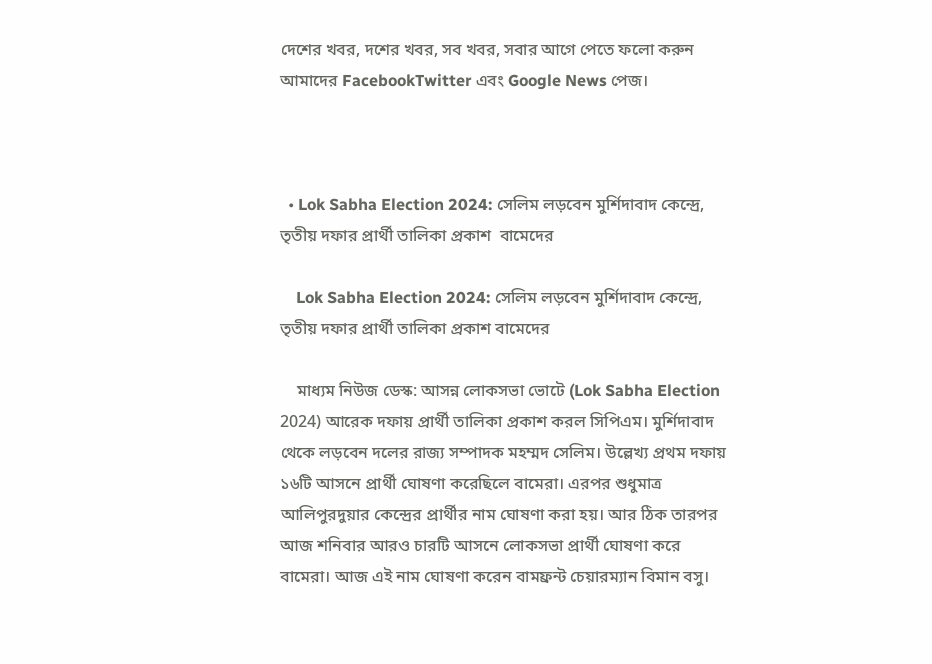দেশের খবর, দশের খবর, সব খবর, সবার আগে পেতে ফলো করুন আমাদের FacebookTwitter এবং Google News পেজ।



  • Lok Sabha Election 2024: সেলিম লড়বেন মুর্শিদাবাদ কেন্দ্রে, তৃতীয় দফার প্রার্থী তালিকা প্রকাশ  বামেদের

    Lok Sabha Election 2024: সেলিম লড়বেন মুর্শিদাবাদ কেন্দ্রে, তৃতীয় দফার প্রার্থী তালিকা প্রকাশ বামেদের

    মাধ্যম নিউজ ডেস্ক: আসন্ন লোকসভা ভোটে (Lok Sabha Election 2024) আরেক দফায় প্রার্থী তালিকা প্রকাশ করল সিপিএম। মুর্শিদাবাদ থেকে লড়বেন দলের রাজ্য সম্পাদক মহম্মদ সেলিম। উল্লেখ্য প্রথম দফায় ১৬টি আসনে প্রার্থী ঘোষণা করেছিলে বামেরা। এরপর শুধুমাত্র আলিপুরদুয়ার কেন্দ্রের প্রার্থীর নাম ঘোষণা করা হয়। আর ঠিক তারপর আজ শনিবার আরও চারটি আসনে লোকসভা প্রার্থী ঘোষণা করে বামেরা। আজ এই নাম ঘোষণা করেন বামফ্রন্ট চেয়ারম্যান বিমান বসু।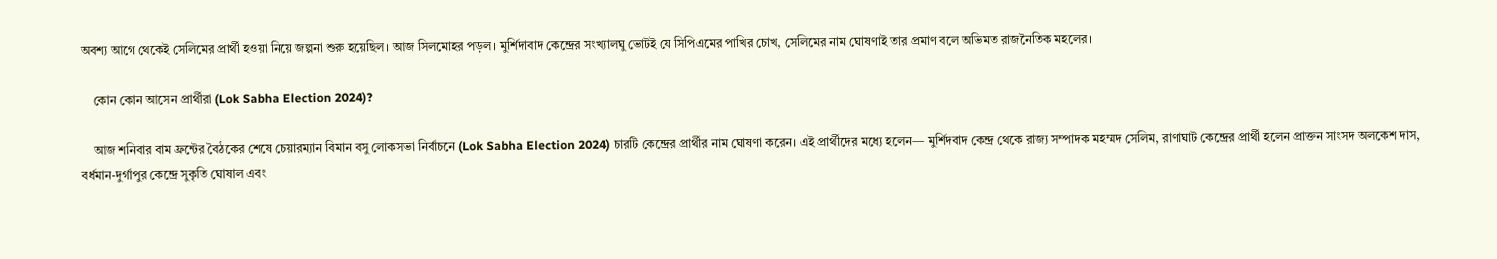অবশ্য আগে থেকেই সেলিমের প্রার্থী হওয়া নিয়ে জল্পনা শুরু হয়েছিল। আজ সিলমোহর পড়ল। মুর্শিদাবাদ কেন্দ্রের সংখ্যালঘু ভোটই যে সিপিএমের পাখির চোখ, সেলিমের নাম ঘোষণাই তার প্রমাণ বলে অভিমত রাজনৈতিক মহলের।

    কোন কোন আসেন প্রার্থীরা (Lok Sabha Election 2024)?

    আজ শনিবার বাম ফ্রন্টের বৈঠকের শেষে চেয়ারম্যান বিমান বসু লোকসভা নির্বাচনে (Lok Sabha Election 2024) চারটি কেন্দ্রের প্রার্থীর নাম ঘোষণা করেন। এই প্রার্থীদের মধ্যে হলেন— মুর্শিদবাদ কেন্দ্র থেকে রাজ্য সম্পাদক মহম্মদ সেলিম, রাণাঘাট কেন্দ্রের প্রার্থী হলেন প্রাক্তন সাংসদ অলকেশ দাস, বর্ধমান-দুর্গাপুর কেন্দ্রে সুকৃতি ঘোষাল এবং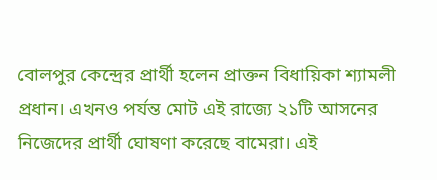বোলপুর কেন্দ্রের প্রার্থী হলেন প্রাক্তন বিধায়িকা শ্যামলী প্রধান। এখনও পর্যন্ত মোট এই রাজ্যে ২১টি আসনের নিজেদের প্রার্থী ঘোষণা করেছে বামেরা। এই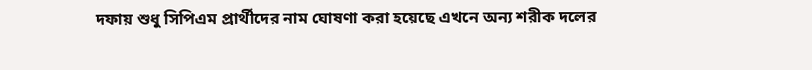দফায় শুধু সিপিএম প্রার্থীদের নাম ঘোষণা করা হয়েছে এখনে অন্য শরীক দলের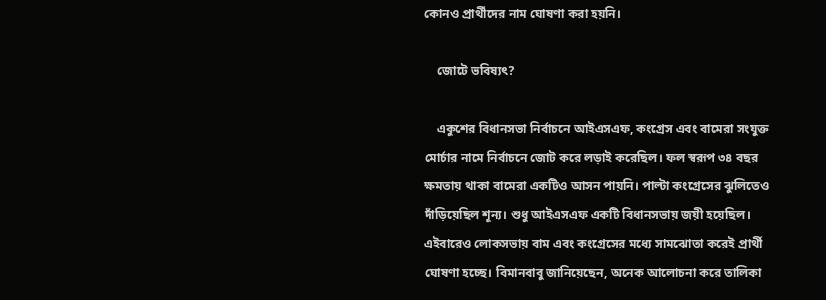কোনও প্রার্থীদের নাম ঘোষণা করা হয়নি।

    জোটে ভবিষ্যৎ?

    একুশের বিধানসভা নির্বাচনে আইএসএফ, কংগ্রেস এবং বামেরা সংযুক্ত মোর্চার নামে নির্বাচনে জোট করে লড়াই করেছিল। ফল স্বরূপ ৩৪ বছর ক্ষমতায় থাকা বামেরা একটিও আসন পায়নি। পাল্টা কংগ্রেসের ঝুলিতেও দাঁড়িয়েছিল শূন্য। শুধু আইএসএফ একটি বিধানসভায় জয়ী হয়েছিল। এইবারেও লোকসভায় বাম এবং কংগ্রেসের মধ্যে সামঝোতা করেই প্রার্থী ঘোষণা হচ্ছে। বিমানবাবু জানিয়েছেন, অনেক আলোচনা করে তালিকা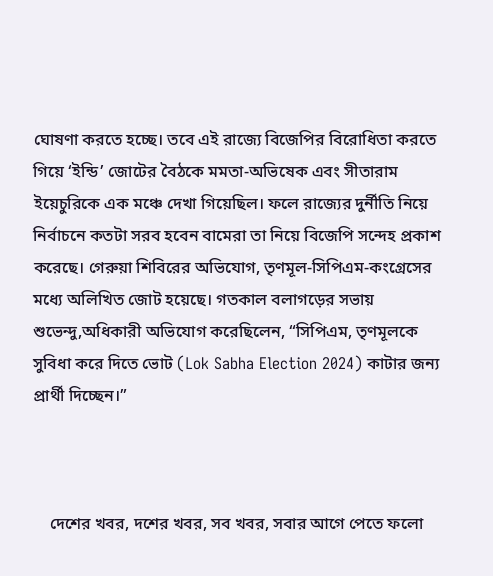ঘোষণা করতে হচ্ছে। তবে এই রাজ্যে বিজেপির বিরোধিতা করতে গিয়ে ‘ইন্ডি’ জোটের বৈঠকে মমতা-অভিষেক এবং সীতারাম ইয়েচুরিকে এক মঞ্চে দেখা গিয়েছিল। ফলে রাজ্যের দুর্নীতি নিয়ে নির্বাচনে কতটা সরব হবেন বামেরা তা নিয়ে বিজেপি সন্দেহ প্রকাশ করেছে। গেরুয়া শিবিরের অভিযোগ, তৃণমূল-সিপিএম-কংগ্রেসের মধ্যে অলিখিত জোট হয়েছে। গতকাল বলাগড়ের সভায় শুভেন্দু,অধিকারী অভিযোগ করেছিলেন, “সিপিএম, তৃণমূলকে সুবিধা করে দিতে ভোট (Lok Sabha Election 2024) কাটার জন্য প্রার্থী দিচ্ছেন।”



    দেশের খবর, দশের খবর, সব খবর, সবার আগে পেতে ফলো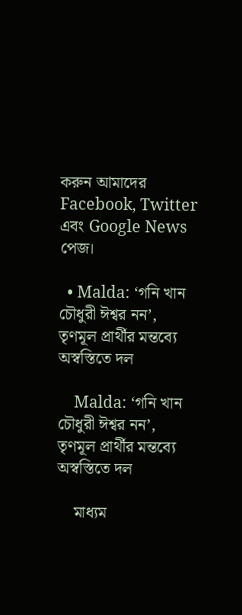করুন আমাদের Facebook, Twitter এবং Google News পেজ।

  • Malda: ‘গনি খান চৌধুরী ঈশ্বর নন’, তৃণমূল প্রার্থীর মন্তব্যে অস্বস্তিতে দল

    Malda: ‘গনি খান চৌধুরী ঈশ্বর নন’, তৃণমূল প্রার্থীর মন্তব্যে অস্বস্তিতে দল

    মাধ্যম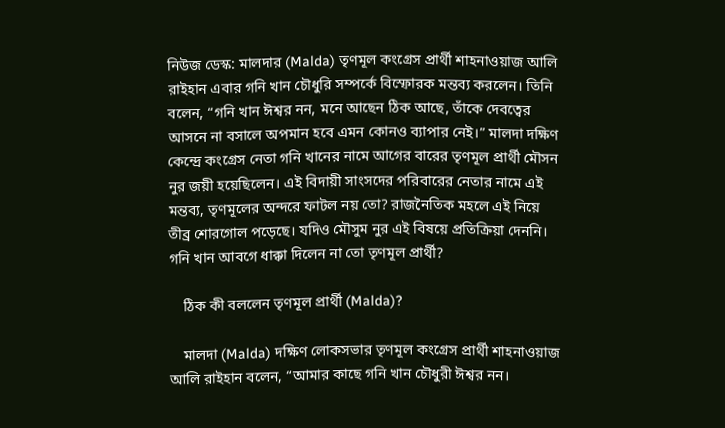নিউজ ডেস্ক: মালদার (Malda) তৃণমূল কংগ্রেস প্রার্থী শাহনাওয়াজ আলি রাইহান এবার গনি খান চৌধুরি সম্পর্কে বিস্ফোরক মন্তব্য করলেন। তিনি বলেন, “গনি খান ঈশ্বর নন, মনে আছেন ঠিক আছে, তাঁকে দেবত্বের আসনে না বসালে অপমান হবে এমন কোনও ব্যাপার নেই।” মালদা দক্ষিণ কেন্দ্রে কংগ্রেস নেতা গনি খানের নামে আগের বারের তৃণমূল প্রার্থী মৌসন নুর জয়ী হয়েছিলেন। এই বিদায়ী সাংসদের পরিবারের নেতার নামে এই মন্তব্য, তৃণমূলের অন্দরে ফাটল নয় তো? রাজনৈতিক মহলে এই নিয়ে তীব্র শোরগোল পড়েছে। যদিও মৌসুম নুর এই বিষয়ে প্রতিক্রিয়া দেননি। গনি খান আবগে ধাক্কা দিলেন না তো তৃণমূল প্রার্থী?

    ঠিক কী বললেন তৃণমূল প্রার্থী (Malda)?

    মালদা (Malda) দক্ষিণ লোকসভার তৃণমূল কংগ্রেস প্রার্থী শাহনাওয়াজ আলি রাইহান বলেন, “আমার কাছে গনি খান চৌধুরী ঈশ্বর নন।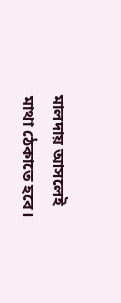মালদায় আসলেই মাথা ঠেকাতে হবে।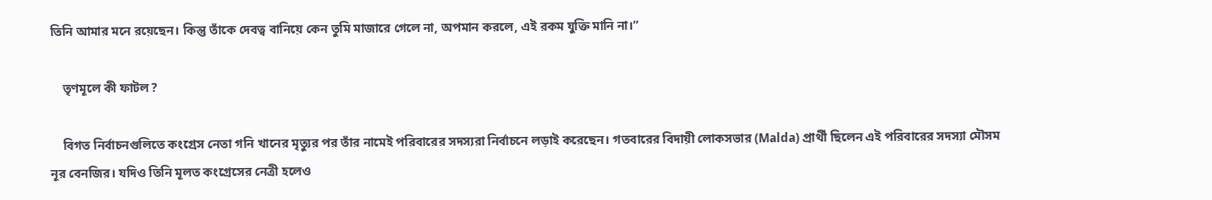তিনি আমার মনে রয়েছেন। কিন্তু তাঁকে দেবত্ব বানিয়ে কেন তুমি মাজারে গেলে না, অপমান করলে, এই রকম যুক্তি মানি না।”

    তৃণমূলে কী ফাটল?

    বিগত নির্বাচনগুলিতে কংগ্রেস নেতা গনি খানের মৃত্যুর পর তাঁর নামেই পরিবারের সদস্যরা নির্বাচনে লড়াই করেছেন। গতবারের বিদায়ী লোকসভার (Malda) প্রার্থী ছিলেন এই পরিবারের সদস্যা মৌসম নূর বেনজির। যদিও তিনি মূলত কংগ্রেসের নেত্রী হলেও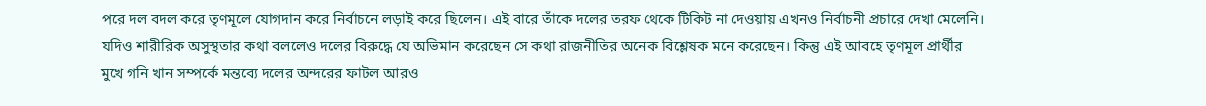পরে দল বদল করে তৃণমূলে যোগদান করে নির্বাচনে লড়াই করে ছিলেন। এই বারে তাঁকে দলের তরফ থেকে টিকিট না দেওয়ায় এখনও নির্বাচনী প্রচারে দেখা মেলেনি। যদিও শারীরিক অসুস্থতার কথা বললেও দলের বিরুদ্ধে যে অভিমান করেছেন সে কথা রাজনীতির অনেক বিশ্লেষক মনে করেছেন। কিন্তু এই আবহে তৃণমূল প্রার্থীর মুখে গনি খান সম্পর্কে মন্তব্যে দলের অন্দরের ফাটল আরও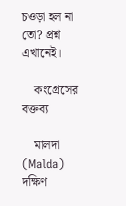চওড়া হল না তো? প্রশ্ন এখানেই।

    কংগ্রেসের বক্তব্য

    মালদা (Malda) দক্ষিণ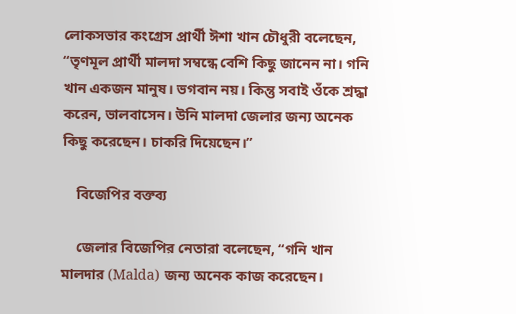লোকসভার কংগ্রেস প্রার্থী ঈশা খান চৌধুরী বলেছেন, “তৃণমূল প্রার্থী মালদা সম্বন্ধে বেশি কিছু জানেন না। গনি খান একজন মানুষ। ভগবান নয়। কিন্তু সবাই ওঁকে শ্রদ্ধা করেন, ভালবাসেন। উনি মালদা জেলার জন্য অনেক কিছু করেছেন। চাকরি দিয়েছেন।”

    বিজেপির বক্তব্য

    জেলার বিজেপির নেতারা বলেছেন, “গনি খান মালদার (Malda) জন্য অনেক কাজ করেছেন।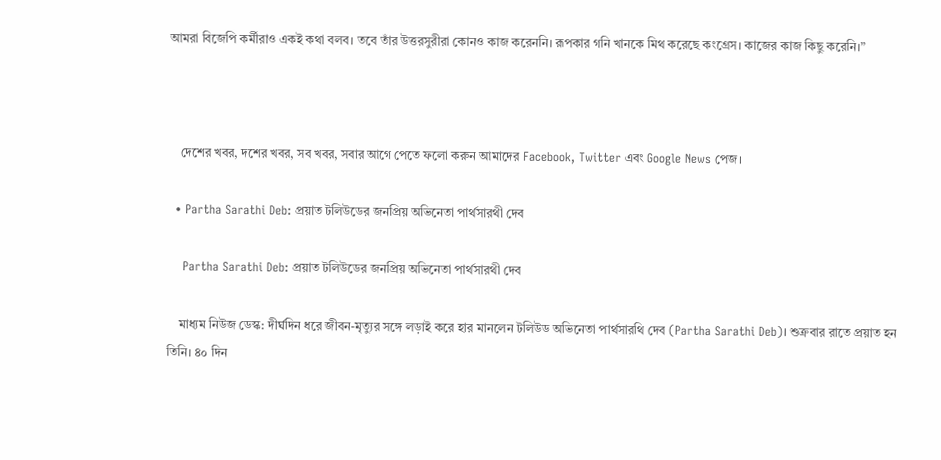আমরা বিজেপি কর্মীরাও একই কথা বলব। তবে তাঁর উত্তরসুরীরা কোনও কাজ করেননি। রূপকার গনি খানকে মিথ করেছে কংগ্রেস। কাজের কাজ কিছু করেনি।”



    দেশের খবর, দশের খবর, সব খবর, সবার আগে পেতে ফলো করুন আমাদের Facebook, Twitter এবং Google News পেজ।

  • Partha Sarathi Deb: প্রয়াত টলিউডের জনপ্রিয় অভিনেতা পার্থসারথী দেব

    Partha Sarathi Deb: প্রয়াত টলিউডের জনপ্রিয় অভিনেতা পার্থসারথী দেব

    মাধ্যম নিউজ ডেস্ক: দীর্ঘদিন ধরে জীবন-মৃত্যুর সঙ্গে লড়াই করে হার মানলেন টলিউড অভিনেতা পার্থসারথি দেব (Partha Sarathi Deb)। শুক্রবার রাতে প্রয়াত হন তিনি। ৪০ দিন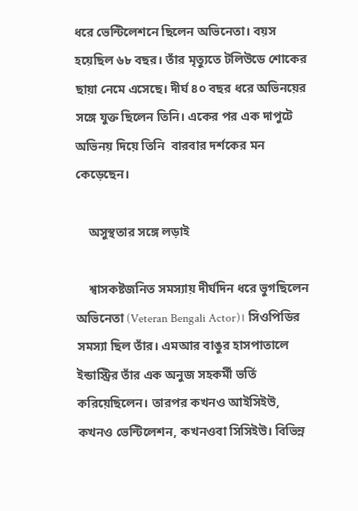ধরে ভেন্টিলেশনে ছিলেন অভিনেতা। বয়স হয়েছিল ৬৮ বছর। তাঁর মৃত্যুতে টলিউডে শোকের ছায়া নেমে এসেছে। দীর্ঘ ৪০ বছর ধরে অভিনয়ের সঙ্গে যুক্ত ছিলেন তিনি। একের পর এক দাপুটে অভিনয় দিয়ে তিনি  বারবার দর্শকের মন কেড়েছেন।

    অসুস্থতার সঙ্গে লড়াই

    শ্বাসকষ্টজনিত সমস্যায় দীর্ঘদিন ধরে ভুগছিলেন অভিনেতা (Veteran Bengali Actor)। সিওপিডির সমস্যা ছিল তাঁর। এমআর বাঙুর হাসপাতালে ইন্ডাস্ট্রির তাঁর এক অনুজ সহকর্মী ভর্তি করিয়েছিলেন। তারপর কখনও আইসিইউ, কখনও ভেন্টিলেশন, কখনওবা সিসিইউ। বিভিন্ন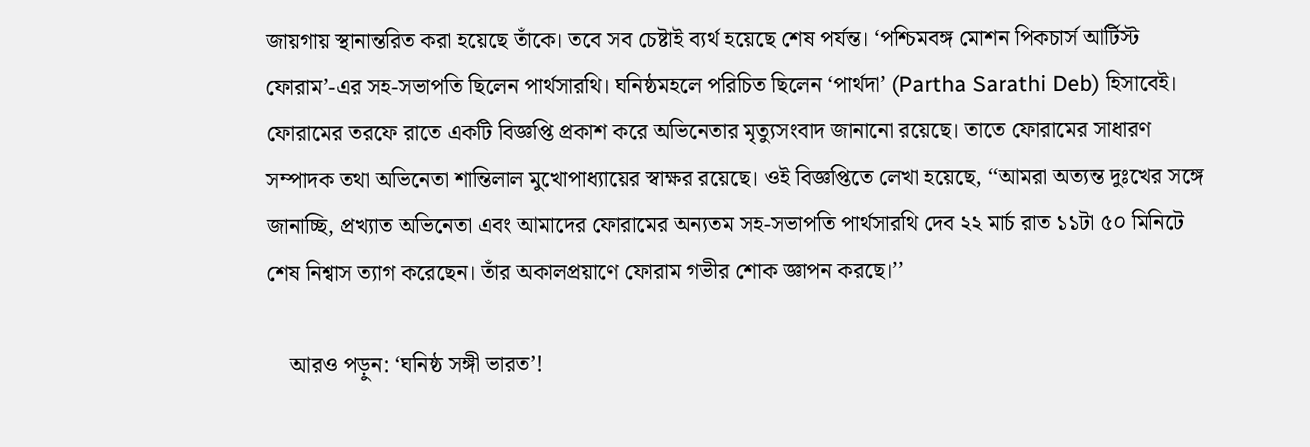জায়গায় স্থানান্তরিত করা হয়েছে তাঁকে। তবে সব চেষ্টাই ব্যর্থ হয়েছে শেষ পর্যন্ত। ‘পশ্চিমবঙ্গ মোশন পিকচার্স আর্টিস্ট ফোরাম’-এর সহ-সভাপতি ছিলেন পার্থসারথি। ঘনিষ্ঠমহলে পরিচিত ছিলেন ‘পার্থদা’ (Partha Sarathi Deb) হিসাবেই। ফোরামের তরফে রাতে একটি বিজ্ঞপ্তি প্রকাশ করে অভিনেতার মৃত্যুসংবাদ জানানো রয়েছে। তাতে ফোরামের সাধারণ সম্পাদক তথা অভিনেতা শান্তিলাল মুখোপাধ্যায়ের স্বাক্ষর রয়েছে। ওই বিজ্ঞপ্তিতে লেখা হয়েছে, ‘‘আমরা অত্যন্ত দুঃখের সঙ্গে জানাচ্ছি, প্রখ্যাত অভিনেতা এবং আমাদের ফোরামের অন্যতম সহ-সভাপতি পার্থসারথি দেব ২২ মার্চ রাত ১১টা ৫০ মিনিটে শেষ নিশ্বাস ত্যাগ করেছেন। তাঁর অকালপ্রয়াণে ফোরাম গভীর শোক জ্ঞাপন করছে।’’

    আরও পড়ুন: ‘ঘনিষ্ঠ সঙ্গী ভারত’!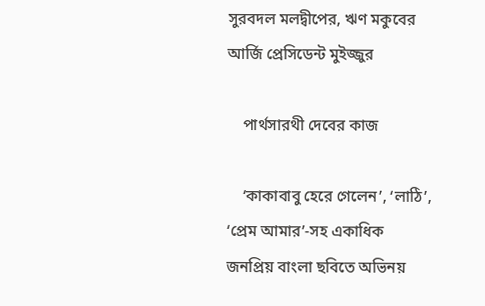সুরবদল মলদ্বীপের, ঋণ মকুবের আর্জি প্রেসিডেন্ট মুইজ্জুর

    পার্থসারথী দেবের কাজ

    ‘কাকাবাবু হেরে গেলেন’, ‘লাঠি’, ‘প্রেম আমার’-সহ একাধিক জনপ্রিয় বাংলা ছবিতে অভিনয়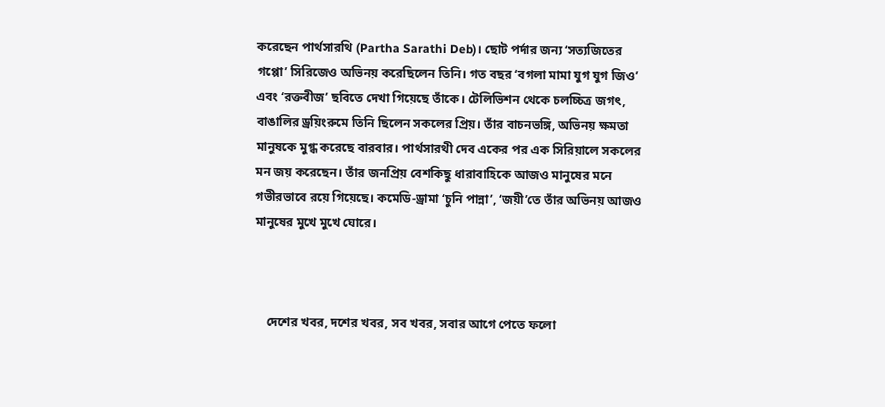করেছেন পার্থসারথি (Partha Sarathi Deb)। ছোট পর্দার জন্য ‘সত্যজিতের গপ্পো’ সিরিজেও অভিনয় করেছিলেন তিনি। গত বছর ‘বগলা মামা যুগ যুগ জিও’ এবং ‘রক্তবীজ’ ছবিতে দেখা গিয়েছে তাঁকে। টেলিভিশন থেকে চলচ্চিত্র জগৎ, বাঙালির ড্রয়িংরুমে তিনি ছিলেন সকলের প্রিয়। তাঁর বাচনভঙ্গি, অভিনয় ক্ষমতা মানুষকে মুগ্ধ করেছে বারবার। পার্থসারথী দেব একের পর এক সিরিয়ালে সকলের মন জয় করেছেন। তাঁর জনপ্রিয় বেশকিছু ধারাবাহিকে আজও মানুষের মনে গভীরভাবে রয়ে গিয়েছে। কমেডি-ড্রামা ‘চুনি পান্না’, ‘জয়ী’তে তাঁর অভিনয় আজও মানুষের মুখে মুখে ঘোরে।



    দেশের খবর, দশের খবর, সব খবর, সবার আগে পেতে ফলো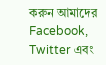করুন আমাদের Facebook, Twitter এবং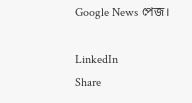Google News পেজ।

LinkedIn
Share